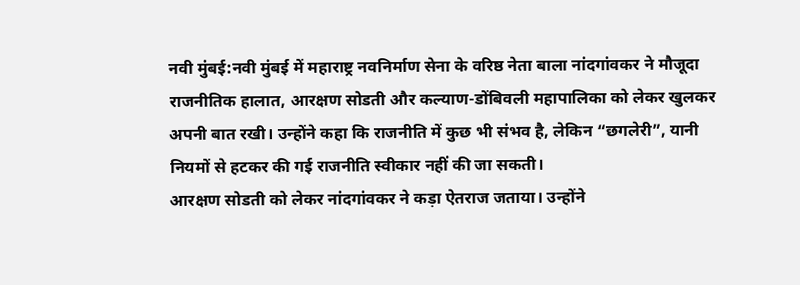नवी मुंबई:नवी मुंबई में महाराष्ट्र नवनिर्माण सेना के वरिष्ठ नेता बाला नांदगांवकर ने मौजूदा राजनीतिक हालात, आरक्षण सोडती और कल्याण-डोंबिवली महापालिका को लेकर खुलकर अपनी बात रखी। उन्होंने कहा कि राजनीति में कुछ भी संभव है, लेकिन “छगलेरी”, यानी नियमों से हटकर की गई राजनीति स्वीकार नहीं की जा सकती।
आरक्षण सोडती को लेकर नांदगांवकर ने कड़ा ऐतराज जताया। उन्होंने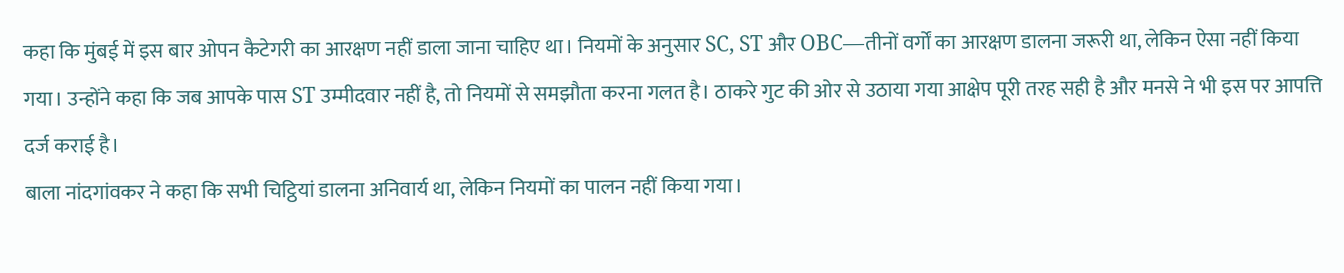कहा कि मुंबई में इस बार ओपन कैटेगरी का आरक्षण नहीं डाला जाना चाहिए था। नियमों के अनुसार SC, ST और OBC—तीनों वर्गों का आरक्षण डालना जरूरी था, लेकिन ऐसा नहीं किया गया। उन्होंने कहा कि जब आपके पास ST उम्मीदवार नहीं है, तो नियमों से समझौता करना गलत है। ठाकरे गुट की ओर से उठाया गया आक्षेप पूरी तरह सही है और मनसे ने भी इस पर आपत्ति दर्ज कराई है।
बाला नांदगांवकर ने कहा कि सभी चिट्ठियां डालना अनिवार्य था, लेकिन नियमों का पालन नहीं किया गया।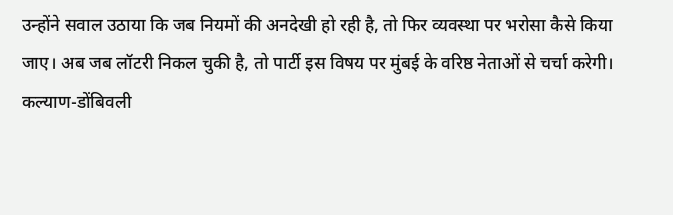उन्होंने सवाल उठाया कि जब नियमों की अनदेखी हो रही है, तो फिर व्यवस्था पर भरोसा कैसे किया जाए। अब जब लॉटरी निकल चुकी है, तो पार्टी इस विषय पर मुंबई के वरिष्ठ नेताओं से चर्चा करेगी।
कल्याण-डोंबिवली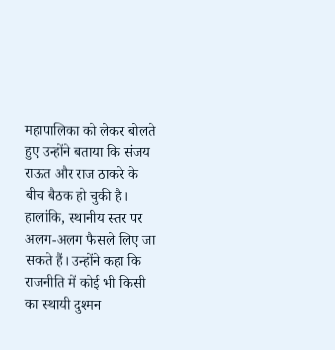महापालिका को लेकर बोलते हुए उन्होंने बताया कि संजय राऊत और राज ठाकरे के बीच बैठक हो चुकी है। हालांकि, स्थानीय स्तर पर अलग-अलग फैसले लिए जा सकते हैं। उन्होंने कहा कि राजनीति में कोई भी किसी का स्थायी दुश्मन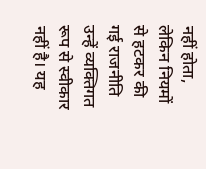नहीं होता, लेकिन नियमों से हटकर की गई राजनीति उन्हें व्यक्तिगत रूप से स्वीकार नहीं है। यह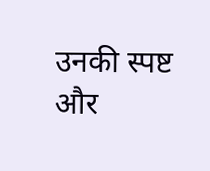उनकी स्पष्ट और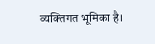व्यक्तिगत भूमिका है।